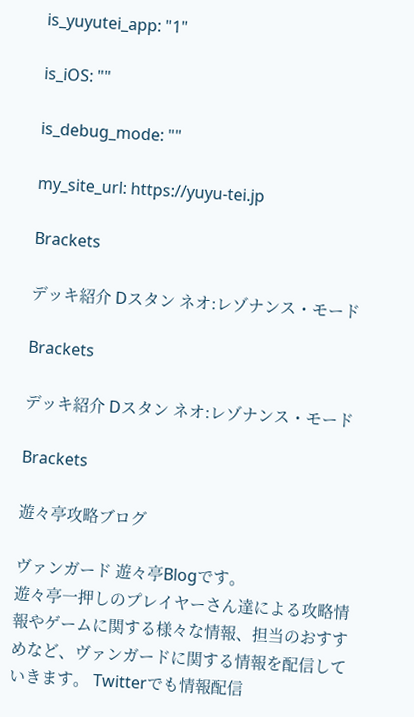is_yuyutei_app: "1"

is_iOS: ""

is_debug_mode: ""

my_site_url: https://yuyu-tei.jp

Brackets

デッキ紹介 Dスタン ネオ:レゾナンス・モード

Brackets

デッキ紹介 Dスタン ネオ:レゾナンス・モード

Brackets

遊々亭攻略ブログ

ヴァンガード 遊々亭Blogです。
遊々亭一押しのプレイヤーさん達による攻略情報やゲームに関する様々な情報、担当のおすすめなど、ヴァンガードに関する情報を配信していきます。 Twitterでも情報配信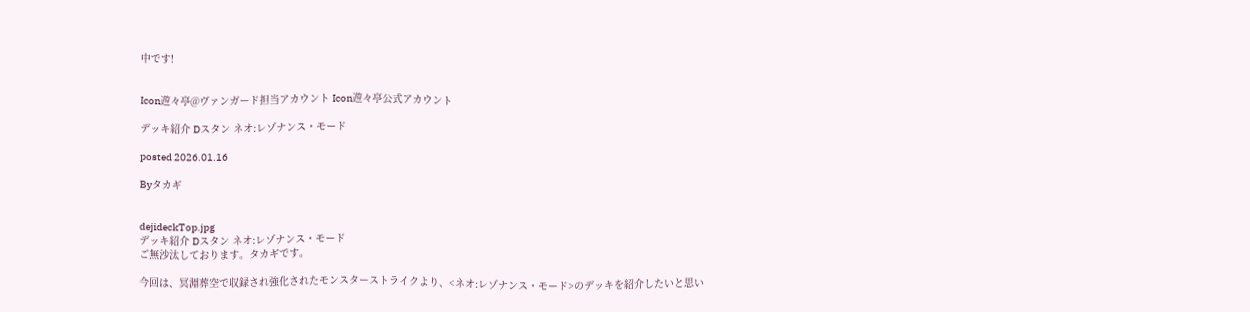中です!


Icon遊々亭@ヴァンガード担当アカウント Icon遊々亭公式アカウント

デッキ紹介 Dスタン ネオ:レゾナンス・モード

posted 2026.01.16

Byタカギ


dejideckTop.jpg
デッキ紹介 Dスタン ネオ:レゾナンス・モード
ご無沙汰しております。タカギです。

今回は、冥淵葬空で収録され強化されたモンスターストライクより、<ネオ:レゾナンス・モード>のデッキを紹介したいと思い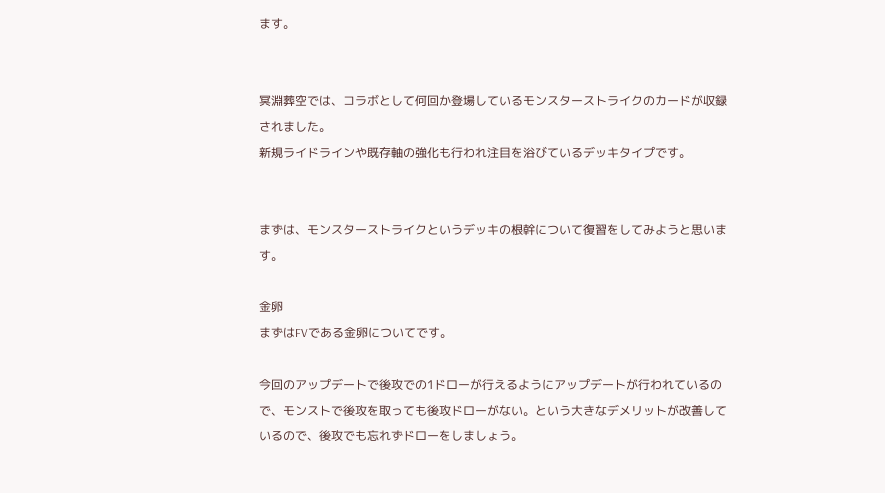ます。


冥淵葬空では、コラボとして何回か登場しているモンスターストライクのカードが収録されました。
新規ライドラインや既存軸の強化も行われ注目を浴びているデッキタイプです。


まずは、モンスターストライクというデッキの根幹について復習をしてみようと思います。

金卵
まずはFVである金卵についてです。

今回のアップデートで後攻での1ドローが行えるようにアップデートが行われているので、モンストで後攻を取っても後攻ドローがない。という大きなデメリットが改善しているので、後攻でも忘れずドローをしましょう。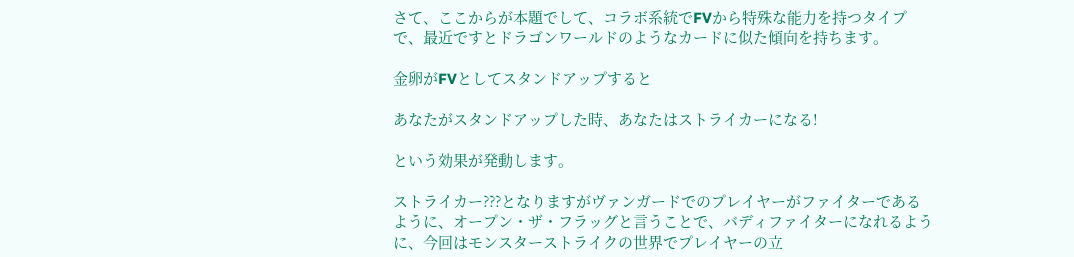さて、ここからが本題でして、コラボ系統でFVから特殊な能力を持つタイプで、最近ですとドラゴンワールドのようなカードに似た傾向を持ちます。

金卵がFVとしてスタンドアップすると

あなたがスタンドアップした時、あなたはストライカーになる!

という効果が発動します。

ストライカー???となりますがヴァンガードでのプレイヤーがファイターであるように、オープン・ザ・フラッグと言うことで、バディファイターになれるように、今回はモンスターストライクの世界でプレイヤーの立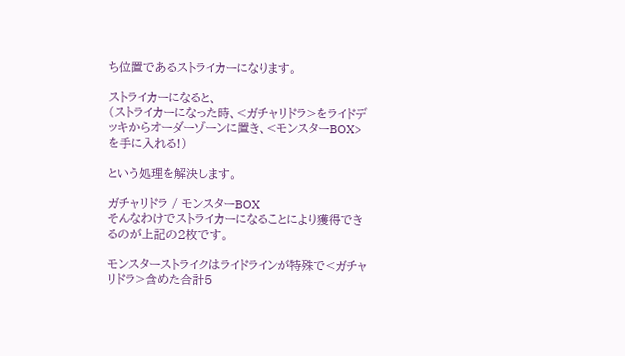ち位置であるストライカーになります。

ストライカーになると、
(ストライカーになった時、<ガチャリドラ>をライドデッキからオーダーゾーンに置き、<モンスターBOX>を手に入れる!)

という処理を解決します。

ガチャリドラ / モンスターBOX
そんなわけでストライカーになることにより獲得できるのが上記の2枚です。

モンスターストライクはライドラインが特殊で<ガチャリドラ>含めた合計5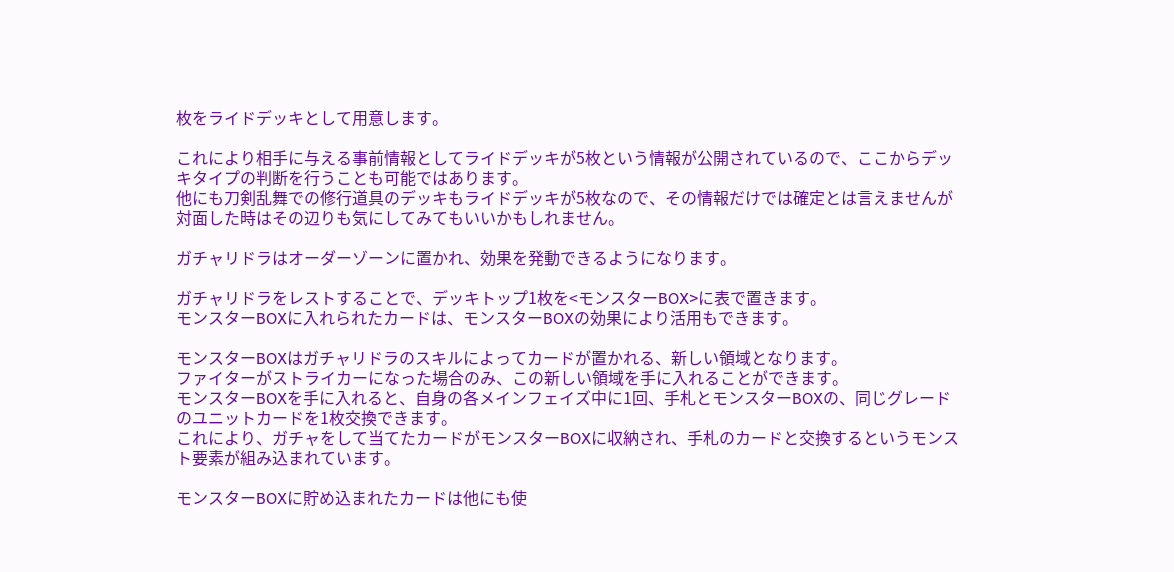枚をライドデッキとして用意します。

これにより相手に与える事前情報としてライドデッキが5枚という情報が公開されているので、ここからデッキタイプの判断を行うことも可能ではあります。
他にも刀剣乱舞での修行道具のデッキもライドデッキが5枚なので、その情報だけでは確定とは言えませんが対面した時はその辺りも気にしてみてもいいかもしれません。

ガチャリドラはオーダーゾーンに置かれ、効果を発動できるようになります。

ガチャリドラをレストすることで、デッキトップ1枚を<モンスターBOX>に表で置きます。
モンスターBOXに入れられたカードは、モンスターBOXの効果により活用もできます。

モンスターBOXはガチャリドラのスキルによってカードが置かれる、新しい領域となります。
ファイターがストライカーになった場合のみ、この新しい領域を手に入れることができます。
モンスターBOXを手に入れると、自身の各メインフェイズ中に1回、手札とモンスターBOXの、同じグレードのユニットカードを1枚交換できます。
これにより、ガチャをして当てたカードがモンスターBOXに収納され、手札のカードと交換するというモンスト要素が組み込まれています。

モンスターBOXに貯め込まれたカードは他にも使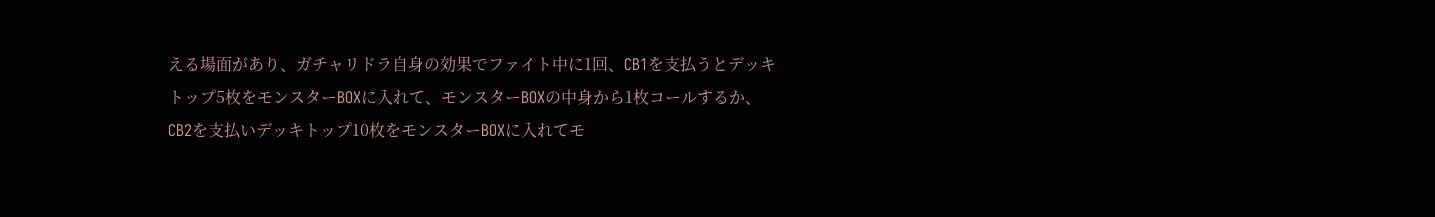える場面があり、ガチャリドラ自身の効果でファイト中に1回、CB1を支払うとデッキトップ5枚をモンスターBOXに入れて、モンスターBOXの中身から1枚コールするか、CB2を支払いデッキトップ10枚をモンスターBOXに入れてモ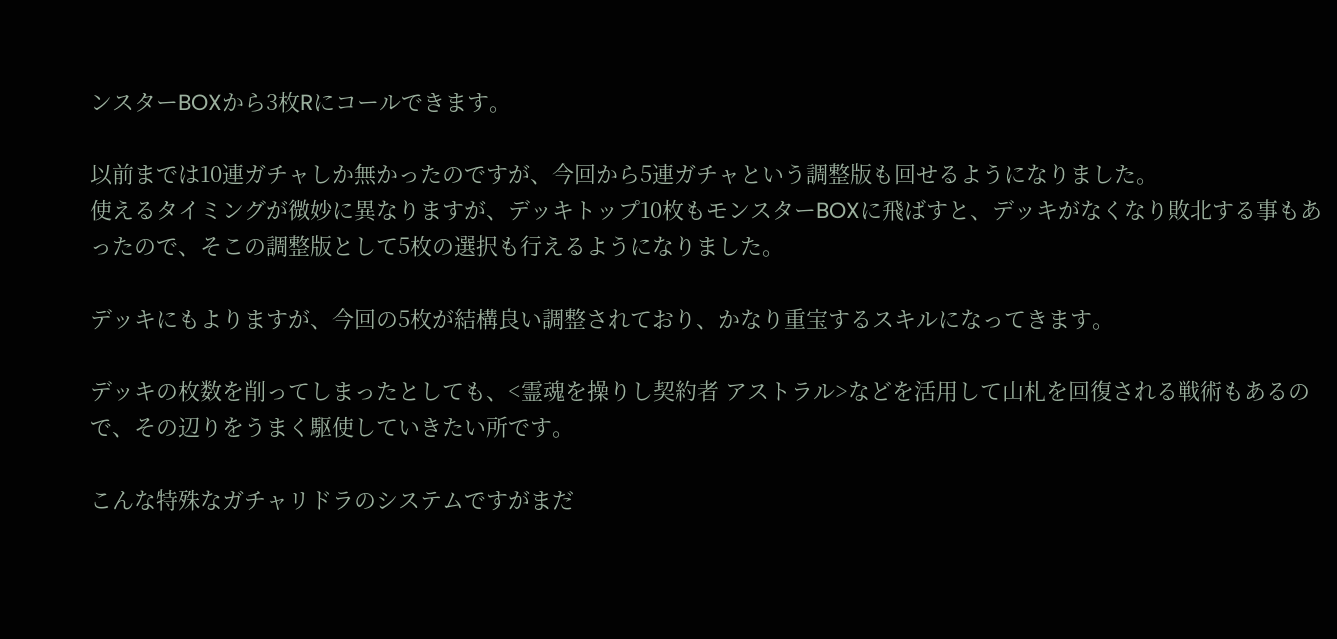ンスターBOXから3枚Rにコールできます。

以前までは10連ガチャしか無かったのですが、今回から5連ガチャという調整版も回せるようになりました。
使えるタイミングが微妙に異なりますが、デッキトップ10枚もモンスターBOXに飛ばすと、デッキがなくなり敗北する事もあったので、そこの調整版として5枚の選択も行えるようになりました。

デッキにもよりますが、今回の5枚が結構良い調整されており、かなり重宝するスキルになってきます。

デッキの枚数を削ってしまったとしても、<霊魂を操りし契約者 アストラル>などを活用して山札を回復される戦術もあるので、その辺りをうまく駆使していきたい所です。

こんな特殊なガチャリドラのシステムですがまだ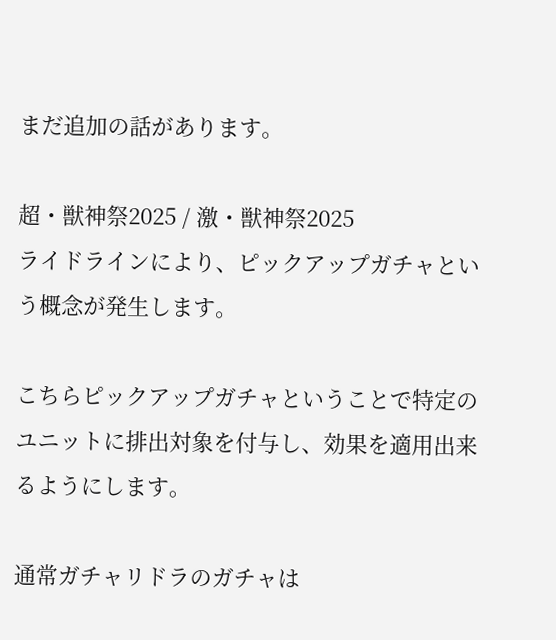まだ追加の話があります。

超・獣神祭2025 / 激・獣神祭2025
ライドラインにより、ピックアップガチャという概念が発生します。

こちらピックアップガチャということで特定のユニットに排出対象を付与し、効果を適用出来るようにします。

通常ガチャリドラのガチャは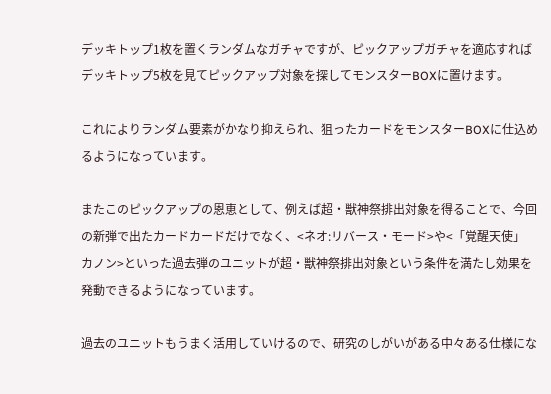デッキトップ1枚を置くランダムなガチャですが、ピックアップガチャを適応すればデッキトップ5枚を見てピックアップ対象を探してモンスターBOXに置けます。

これによりランダム要素がかなり抑えられ、狙ったカードをモンスターBOXに仕込めるようになっています。

またこのピックアップの恩恵として、例えば超・獣神祭排出対象を得ることで、今回の新弾で出たカードカードだけでなく、<ネオ:リバース・モード>や<「覚醒天使」 カノン>といった過去弾のユニットが超・獣神祭排出対象という条件を満たし効果を発動できるようになっています。

過去のユニットもうまく活用していけるので、研究のしがいがある中々ある仕様にな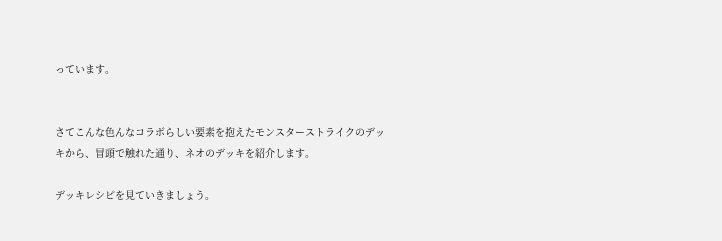っています。


さてこんな色んなコラボらしい要素を抱えたモンスターストライクのデッキから、冒頭で触れた通り、ネオのデッキを紹介します。

デッキレシピを見ていきましょう。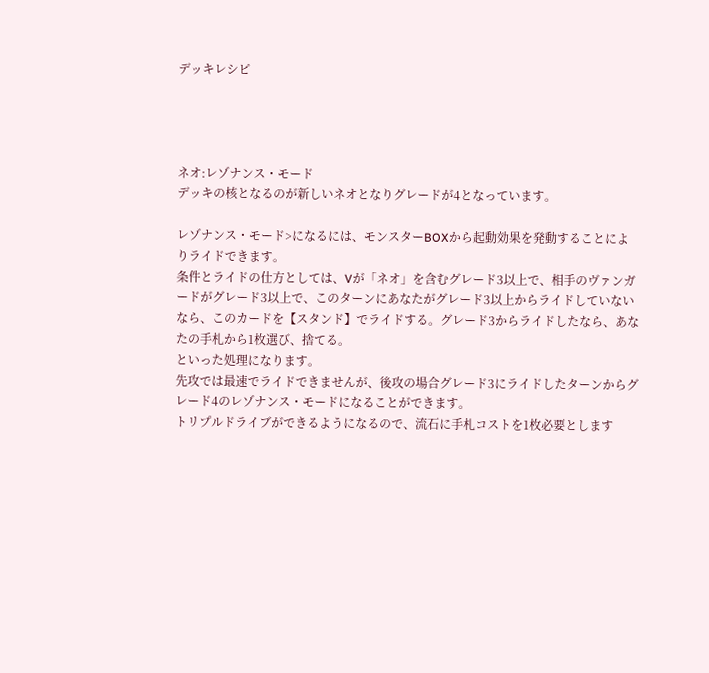デッキレシピ




ネオ:レゾナンス・モード
デッキの核となるのが新しいネオとなりグレードが4となっています。

レゾナンス・モード>になるには、モンスターBOXから起動効果を発動することによりライドできます。
条件とライドの仕方としては、Vが「ネオ」を含むグレード3以上で、相手のヴァンガードがグレード3以上で、このターンにあなたがグレード3以上からライドしていないなら、このカードを【スタンド】でライドする。グレード3からライドしたなら、あなたの手札から1枚選び、捨てる。
といった処理になります。
先攻では最速でライドできませんが、後攻の場合グレード3にライドしたターンからグレード4のレゾナンス・モードになることができます。
トリプルドライブができるようになるので、流石に手札コストを1枚必要とします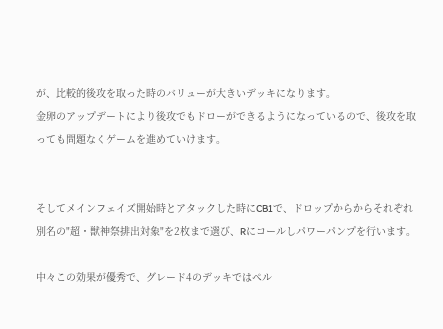が、比較的後攻を取った時のバリューが大きいデッキになります。
金卵のアップデートにより後攻でもドローができるようになっているので、後攻を取っても問題なくゲームを進めていけます。


そしてメインフェイズ開始時とアタックした時にCB1で、ドロップからからそれぞれ別名の"超・獣神祭排出対象"を2枚まで選び、Rにコールしパワーパンプを行います。

中々この効果が優秀で、グレード4のデッキではペル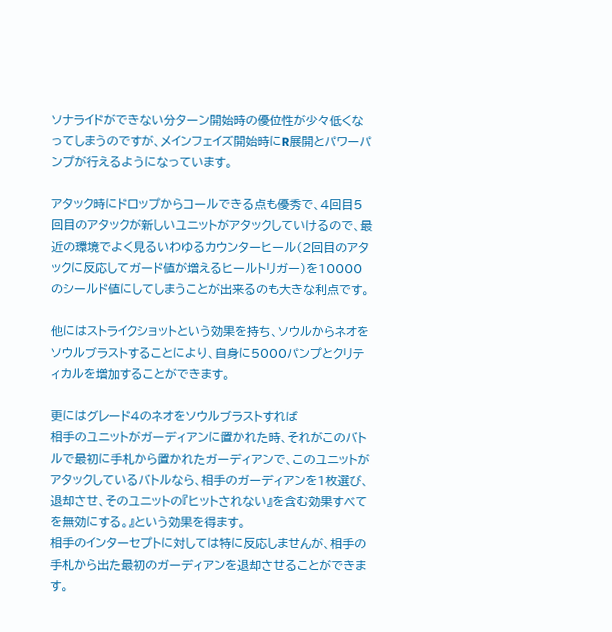ソナライドができない分ターン開始時の優位性が少々低くなってしまうのですが、メインフェイズ開始時にR展開とパワーパンプが行えるようになっています。

アタック時にドロップからコールできる点も優秀で、4回目5回目のアタックが新しいユニットがアタックしていけるので、最近の環境でよく見るいわゆるカウンターヒール(2回目のアタックに反応してガード値が増えるヒールトリガー)を10000のシールド値にしてしまうことが出来るのも大きな利点です。

他にはストライクショットという効果を持ち、ソウルからネオをソウルブラストすることにより、自身に5000パンプとクリティカルを増加することができます。

更にはグレード4のネオをソウルブラストすれば
相手のユニットがガーディアンに置かれた時、それがこのバトルで最初に手札から置かれたガーディアンで、このユニットがアタックしているバトルなら、相手のガーディアンを1枚選び、退却させ、そのユニットの『ヒットされない』を含む効果すべてを無効にする。』という効果を得ます。
相手のインターセプトに対しては特に反応しませんが、相手の手札から出た最初のガーディアンを退却させることができます。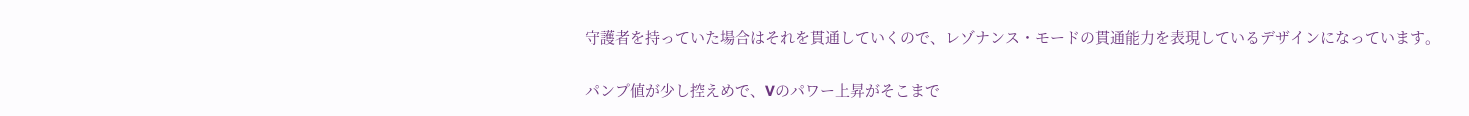守護者を持っていた場合はそれを貫通していくので、レゾナンス・モードの貫通能力を表現しているデザインになっています。

パンプ値が少し控えめで、Vのパワー上昇がそこまで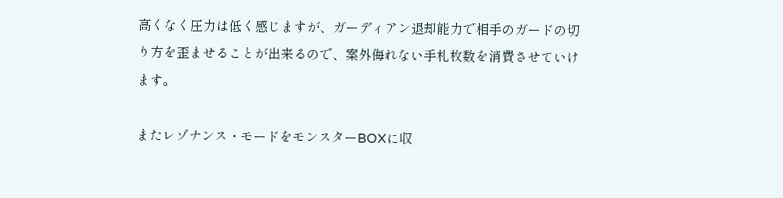高くなく圧力は低く感じますが、ガーディアン退却能力で相手のガードの切り方を歪ませることが出来るので、案外侮れない手札枚数を消費させていけます。

またレゾナンス・モードをモンスターBOXに収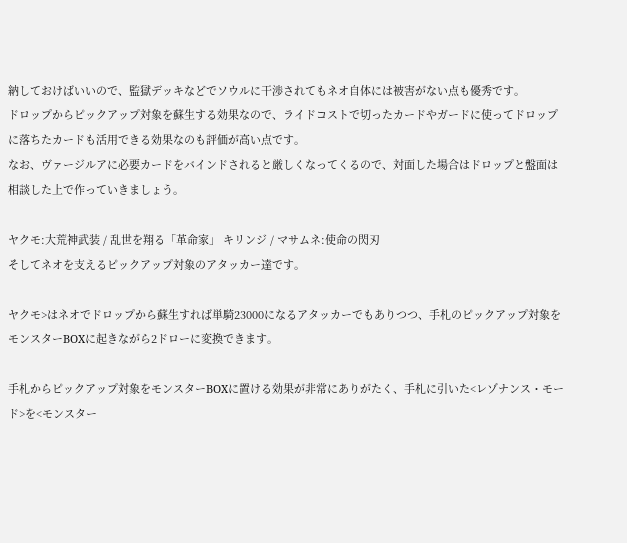納しておけばいいので、監獄デッキなどでソウルに干渉されてもネオ自体には被害がない点も優秀です。
ドロップからピックアップ対象を蘇生する効果なので、ライドコストで切ったカードやガードに使ってドロップに落ちたカードも活用できる効果なのも評価が高い点です。
なお、ヴァージルアに必要カードをバインドされると厳しくなってくるので、対面した場合はドロップと盤面は相談した上で作っていきましょう。

ヤクモ:大荒神武装 / 乱世を翔る「革命家」 キリンジ / マサムネ:使命の閃刃
そしてネオを支えるピックアップ対象のアタッカー達です。

ヤクモ>はネオでドロップから蘇生すれば単騎23000になるアタッカーでもありつつ、手札のピックアップ対象をモンスターBOXに起きながら2ドローに変換できます。

手札からピックアップ対象をモンスターBOXに置ける効果が非常にありがたく、手札に引いた<レゾナンス・モード>を<モンスター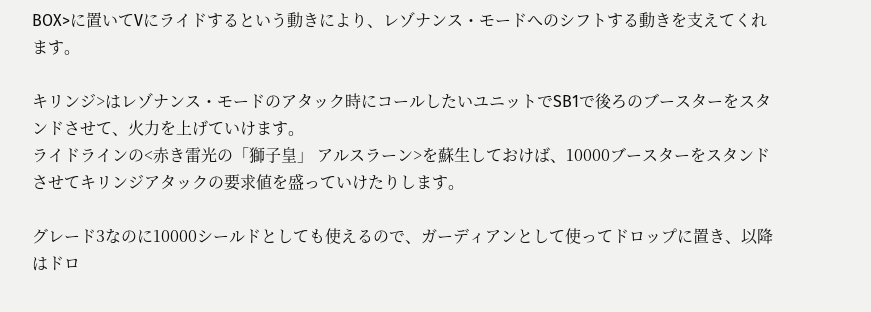BOX>に置いてVにライドするという動きにより、レゾナンス・モードへのシフトする動きを支えてくれます。

キリンジ>はレゾナンス・モードのアタック時にコールしたいユニットでSB1で後ろのブースターをスタンドさせて、火力を上げていけます。
ライドラインの<赤き雷光の「獅子皇」 アルスラーン>を蘇生しておけば、10000ブースターをスタンドさせてキリンジアタックの要求値を盛っていけたりします。

グレード3なのに10000シールドとしても使えるので、ガーディアンとして使ってドロップに置き、以降はドロ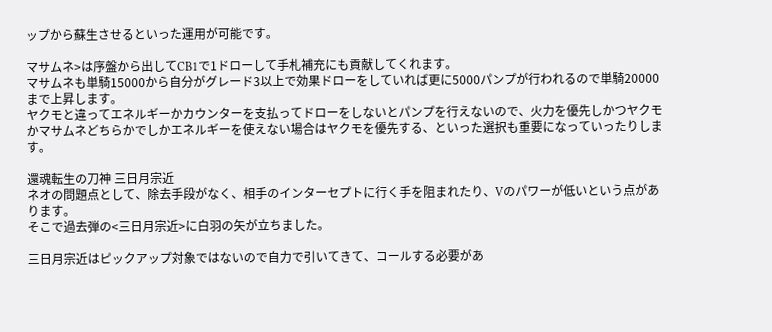ップから蘇生させるといった運用が可能です。

マサムネ>は序盤から出してCB1で1ドローして手札補充にも貢献してくれます。
マサムネも単騎15000から自分がグレード3以上で効果ドローをしていれば更に5000パンプが行われるので単騎20000まで上昇します。
ヤクモと違ってエネルギーかカウンターを支払ってドローをしないとパンプを行えないので、火力を優先しかつヤクモかマサムネどちらかでしかエネルギーを使えない場合はヤクモを優先する、といった選択も重要になっていったりします。

還魂転生の刀神 三日月宗近
ネオの問題点として、除去手段がなく、相手のインターセプトに行く手を阻まれたり、Vのパワーが低いという点があります。
そこで過去弾の<三日月宗近>に白羽の矢が立ちました。

三日月宗近はピックアップ対象ではないので自力で引いてきて、コールする必要があ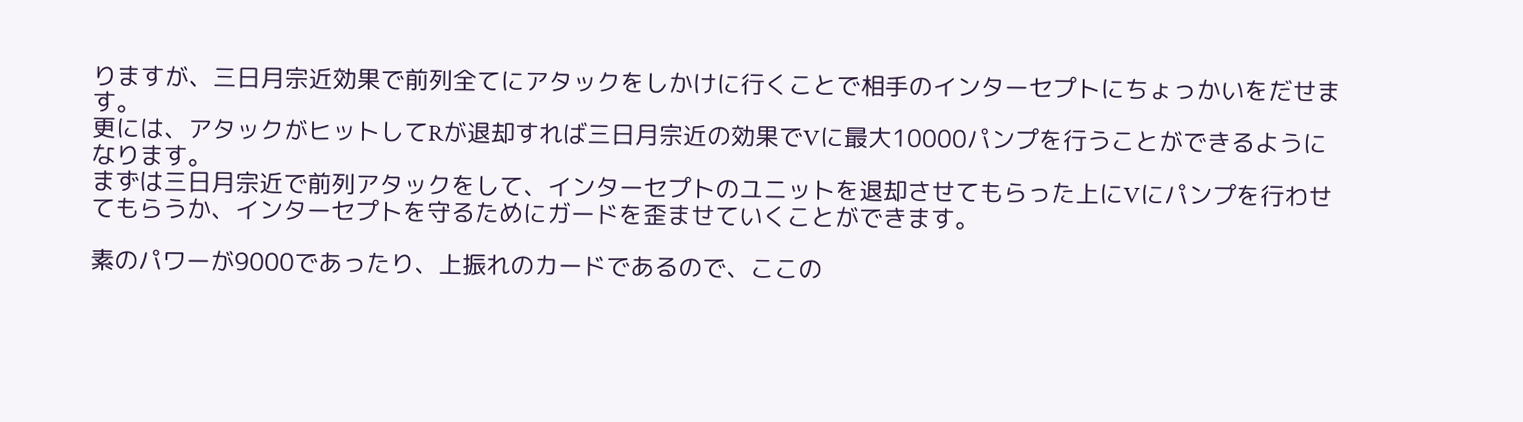りますが、三日月宗近効果で前列全てにアタックをしかけに行くことで相手のインターセプトにちょっかいをだせます。
更には、アタックがヒットしてRが退却すれば三日月宗近の効果でVに最大10000パンプを行うことができるようになります。
まずは三日月宗近で前列アタックをして、インターセプトのユニットを退却させてもらった上にVにパンプを行わせてもらうか、インターセプトを守るためにガードを歪ませていくことができます。

素のパワーが9000であったり、上振れのカードであるので、ここの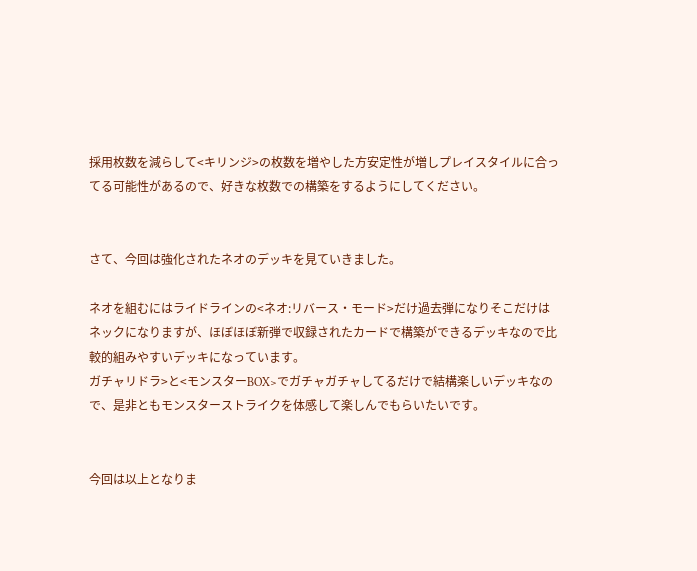採用枚数を減らして<キリンジ>の枚数を増やした方安定性が増しプレイスタイルに合ってる可能性があるので、好きな枚数での構築をするようにしてください。


さて、今回は強化されたネオのデッキを見ていきました。

ネオを組むにはライドラインの<ネオ:リバース・モード>だけ過去弾になりそこだけはネックになりますが、ほぼほぼ新弾で収録されたカードで構築ができるデッキなので比較的組みやすいデッキになっています。
ガチャリドラ>と<モンスターBOX>でガチャガチャしてるだけで結構楽しいデッキなので、是非ともモンスターストライクを体感して楽しんでもらいたいです。


今回は以上となりま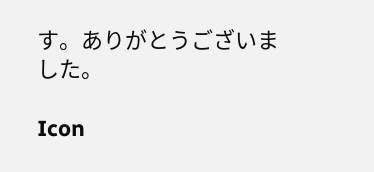す。ありがとうございました。

Icon